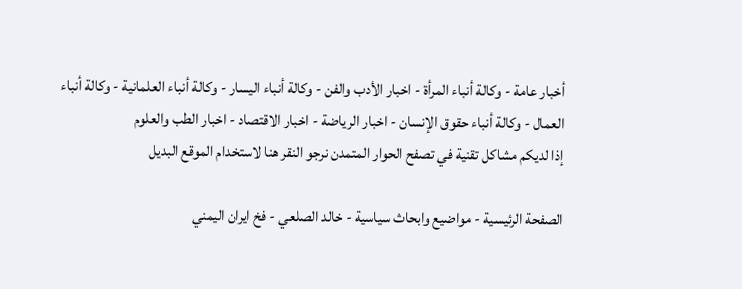أخبار عامة - وكالة أنباء المرأة - اخبار الأدب والفن - وكالة أنباء اليسار - وكالة أنباء العلمانية - وكالة أنباء العمال - وكالة أنباء حقوق الإنسان - اخبار الرياضة - اخبار الاقتصاد - اخبار الطب والعلوم
إذا لديكم مشاكل تقنية في تصفح الحوار المتمدن نرجو النقر هنا لاستخدام الموقع البديل

الصفحة الرئيسية - مواضيع وابحاث سياسية - خالد الصلعي - فخ ايران اليمني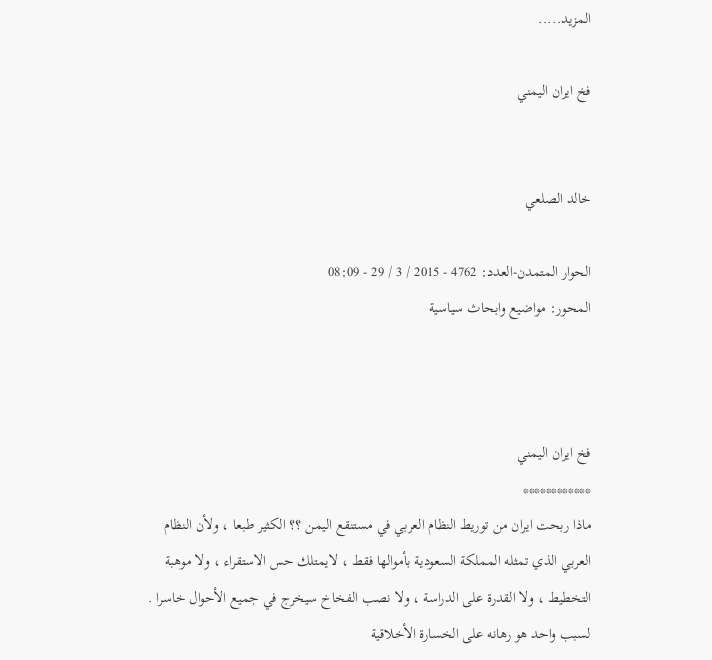المزيد.....

فخ ايران اليمني


خالد الصلعي

الحوار المتمدن-العدد: 4762 - 2015 / 3 / 29 - 08:09
المحور: مواضيع وابحاث سياسية



فخ ايران اليمني
************
ماذا ربحت ايران من توريط النظام العربي في مستنقع اليمن ؟؟ الكثير طبعا ، ولأن النظام العربي الذي تمثله المملكة السعودية بأموالها فقط ، لايمتلك حس الاستقراء ، ولا موهبة التخطيط ، ولا القدرة على الدراسة ، ولا نصب الفخاخ سيخرج في جميع الأحوال خاسرا . لسبب واحد هو رهانه على الخسارة الأخلاقية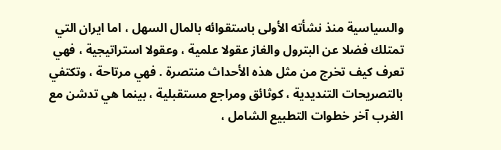والسياسية منذ نشأته الأولى باستقوائه بالمال السهل ، اما ايران التي تمتلك فضلا عن البترول والغاز عقولا علمية ، وعقولا استراتيجية ، فهي تعرف كيف تخرج من مثل هذه الأحداث منتصرة . فهي مرتاحة ، وتكتفي بالتصريحات التنديدية ، كوثائق ومراجع مستقبلية ، بينما هي تدشن مع الغرب آخر خطوات التطبيع الشامل ،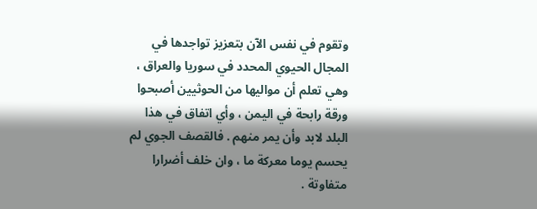وتقوم في نفس الآن بتعزيز تواجدها في المجال الحيوي المحدد في سوريا والعراق ، وهي تعلم أن مواليها من الحوثيين أصبحوا ورقة رابحة في اليمن ، وأي اتفاق في هذا البلد لابد وأن يمر منهم . فالقصف الجوي لم يحسم يوما معركة ما ، وان خلف أضرارا متفاوتة .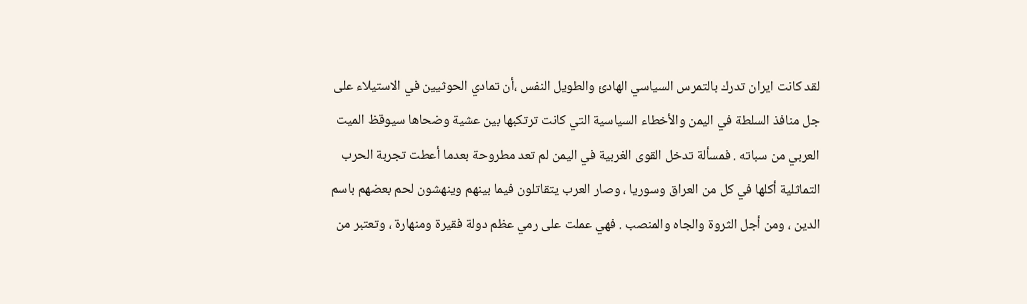لقد كانت ايران تدرك بالتمرس السياسي الهادئ والطويل النفس ،أن تمادي الحوثيين في الاستيلاء على جل منافذ السلطة في اليمن والأخطاء السياسية التي كانت ترتكبها بين عشية وضحاها سيوقظ الميت العربي من سباته . فمسألة تدخل القوى الغربية في اليمن لم تعد مطروحة بعدما أعطت تجربة الحرب التماثلية أكلها في كل من العراق وسوريا ، وصار العرب يتقاتلون فيما بينهم وينهشون لحم بعضهم باسم الدين ، ومن أجل الثروة والجاه والمنصب . فهي عملت على رمي عظم دولة فقيرة ومنهارة ، وتعتبر من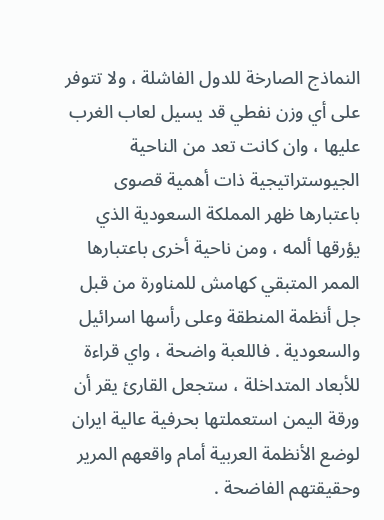النماذج الصارخة للدول الفاشلة ، ولا تتوفر على أي وزن نفطي قد يسيل لعاب الغرب عليها ، وان كانت تعد من الناحية الجيوستراتيجية ذات أهمية قصوى باعتبارها ظهر المملكة السعودية الذي يؤرقها ألمه ، ومن ناحية أخرى باعتبارها الممر المتبقي كهامش للمناورة من قبل جل أنظمة المنطقة وعلى رأسها اسرائيل والسعودية . فاللعبة واضحة ، واي قراءة للأبعاد المتداخلة ، ستجعل القارئ يقر أن ورقة اليمن استعملتها بحرفية عالية ايران لوضع الأنظمة العربية أمام واقعهم المرير وحقيقتهم الفاضحة .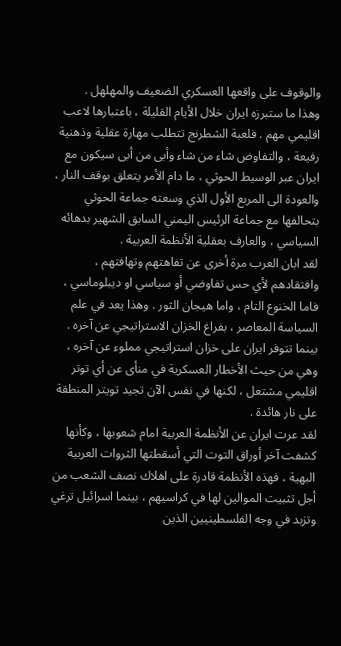والوقوف على واقعها العسكري الضعيف والمهلهل .
وهذا ما ستبرزه ايران خلال الأيام القليلة ، باعتبارها لاعب اقليمي مهم . فلعبة الشطرنج تتطلب مهارة عقلية وذهنية رفيعة ، والتفاوض شاء من شاء وأبى من أبى سيكون مع ايران عبر الوسيط الحوثي ، ما دام الأمر يتعلق بوقف النار ، والعودة الى المربع الأول الذي وسعته جماعة الحوثي بتحالفها مع جماعة الرئيس اليمني السابق الشهير بدهائه السياسي ، والعارف بعقلية الأنظمة العربية .
لقد ابان العرب مرة أخرى عن تفاهتهم وتهافتهم ، وافتقادهم لأي حس تفاوضي أو سياسي او ديبلوماسي ، فاما الخنوع التام ، واما هيجان الثور . وهذا يعد في علم السياسة المعاصر ، بفراغ الخزان الاستراتيجي عن آخره .
بينما تتوفر ايران على خزان استراتيجي مملوء عن آخره ، وهي من حيث الأخطار العسكرية في منأى عن أي توتر اقليمي مشتعل ، لكنها في نفس الآن تجيد تويتر المنطقة على نار هائدة .
لقد عرت ايران عن الأنظمة العربية امام شعوبها ، وكأنها كشفت آخر أوراق التوت التي أسقطتها الثروات العربية البهية ، فهذه الأنظمة قادرة على اهلاك نصف الشعب من أجل تثبيت الموالين لها في كراسيهم ، بينما اسرائيل ترغي وتزبد في وجه الفلسطينيين الذين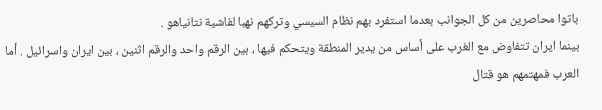باتوا محاصرين من كل الجوانب بعدما استفرد بهم نظام السيسي وتركهم نهبا لفاشية نتانياهو .
بينما ايران تتفاوض مع الغرب على أساس من يدير المنطقة ويتحكم فيها ، بين الرقم واحد والرقم اثنين ، بين ايران واسرائيل . أما العرب فمهتمهم هو قتال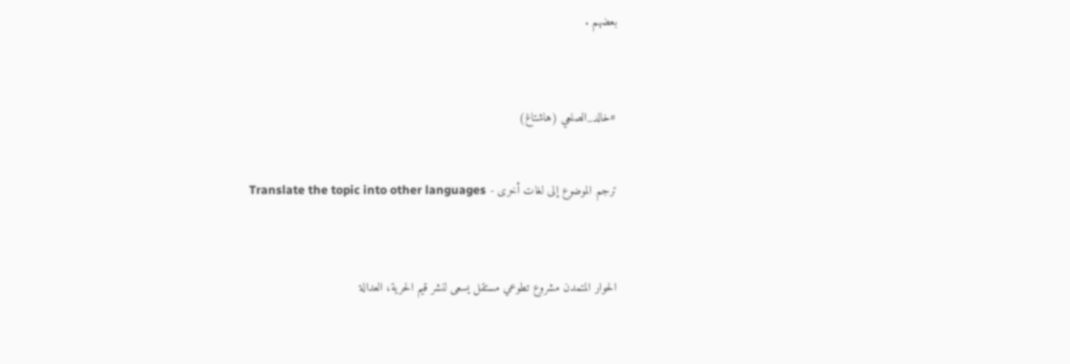بعضهم .



#خالد_الصلعي (هاشتاغ)


ترجم الموضوع إلى لغات أخرى - Translate the topic into other languages



الحوار المتمدن مشروع تطوعي مستقل يسعى لنشر قيم الحرية، العدالة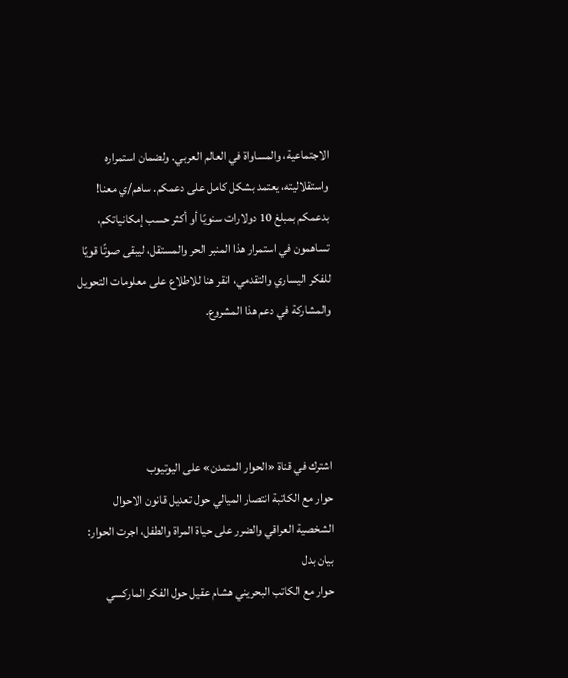الاجتماعية، والمساواة في العالم العربي. ولضمان استمراره واستقلاليته، يعتمد بشكل كامل على دعمكم. ساهم/ي معنا! بدعمكم بمبلغ 10 دولارات سنويًا أو أكثر حسب إمكانياتكم، تساهمون في استمرار هذا المنبر الحر والمستقل، ليبقى صوتًا قويًا للفكر اليساري والتقدمي، انقر هنا للاطلاع على معلومات التحويل والمشاركة في دعم هذا المشروع.




اشترك في قناة «الحوار المتمدن» على اليوتيوب
حوار مع الكاتبة انتصار الميالي حول تعديل قانون الاحوال الشخصية العراقي والضرر على حياة المراة والطفل، اجرت الحوار: بيان بدل
حوار مع الكاتب البحريني هشام عقيل حول الفكر الماركسي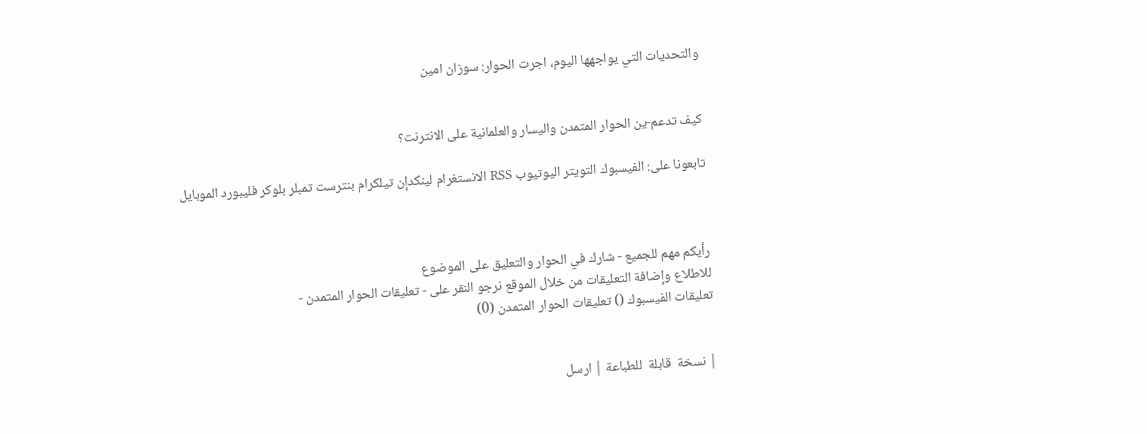والتحديات التي يواجهها اليوم، اجرت الحوار: سوزان امين


كيف تدعم-ين الحوار المتمدن واليسار والعلمانية على الانترنت؟

تابعونا على: الفيسبوك التويتر اليوتيوب RSS الانستغرام لينكدإن تيلكرام بنترست تمبلر بلوكر فليبورد الموبايل



رأيكم مهم للجميع - شارك في الحوار والتعليق على الموضوع
للاطلاع وإضافة التعليقات من خلال الموقع نرجو النقر على - تعليقات الحوار المتمدن -
تعليقات الفيسبوك () تعليقات الحوار المتمدن (0)


| نسخة  قابلة  للطباعة | ارسل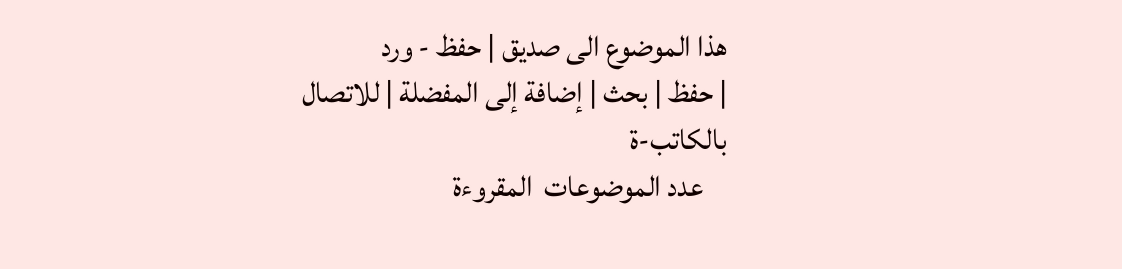هذا الموضوع الى صديق | حفظ - ورد
| حفظ | بحث | إضافة إلى المفضلة | للاتصال بالكاتب-ة
    عدد الموضوعات  المقروءة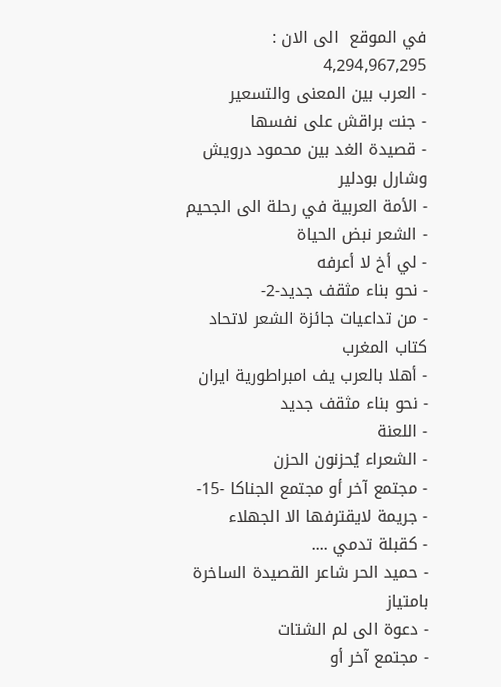في الموقع  الى الان : 4,294,967,295
- العرب بين المعنى والتسعير
- جنت براقش على نفسها
- قصيدة الغد بين محمود درويش وشارل بودلير
- الأمة العربية في رحلة الى الجحيم
- الشعر نبض الحياة
- لي أخ لا أعرفه
- نحو بناء مثقف جديد-2-
- من تداعيات جائزة الشعر لاتحاد كتاب المغرب
- أهلا بالعرب يف امبراطورية ايران
- نحو بناء مثقف جديد
- اللعنة
- الشعراء يُحزنون الحزن
- مجتمع آخر أو مجتمع الجناكا -15-
- جريمة لايقترفها الا الجهلاء
- كقبلة تدمي ....
- حميد الحر شاعر القصيدة الساخرة بامتياز
- دعوة الى لم الشتات
- مجتمع آخر أو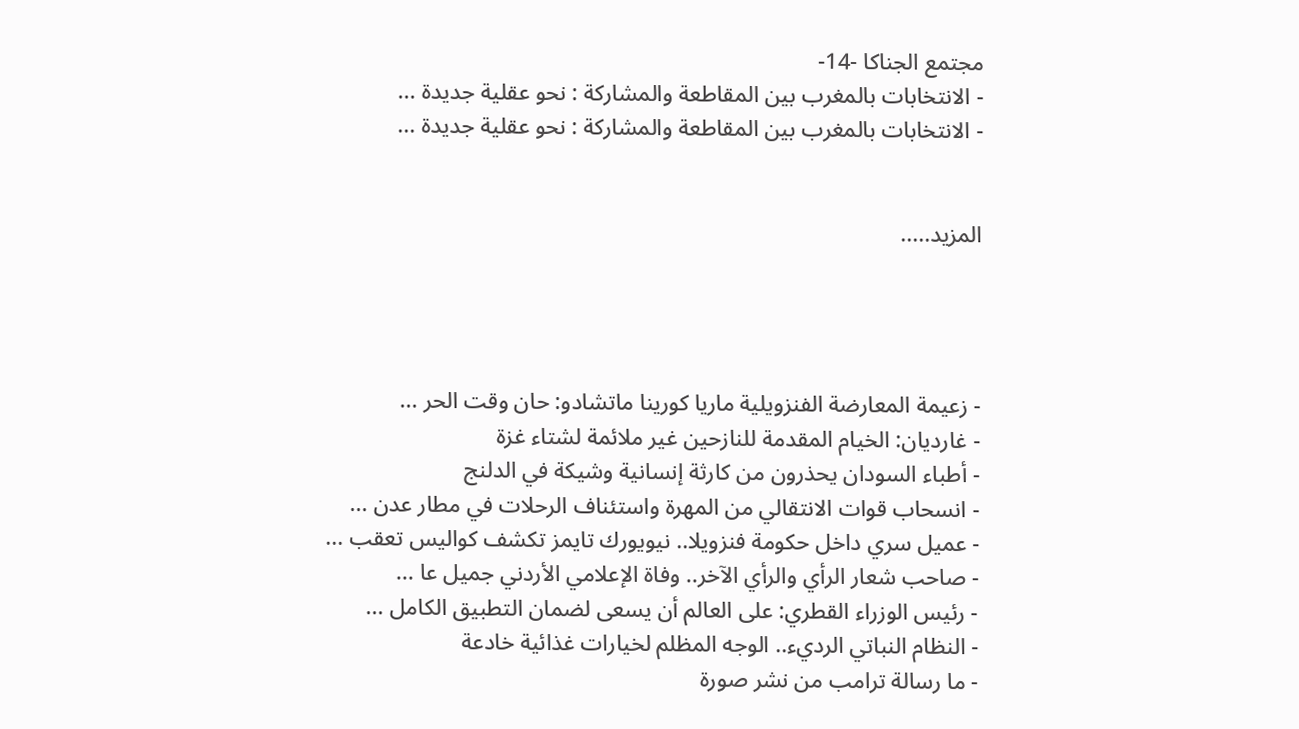مجتمع الجناكا -14-
- الانتخابات بالمغرب بين المقاطعة والمشاركة : نحو عقلية جديدة ...
- الانتخابات بالمغرب بين المقاطعة والمشاركة : نحو عقلية جديدة ...


المزيد.....




- زعيمة المعارضة الفنزويلية ماريا كورينا ماتشادو: حان وقت الحر ...
- غارديان: الخيام المقدمة للنازحين غير ملائمة لشتاء غزة
- أطباء السودان يحذرون من كارثة إنسانية وشيكة في الدلنج
- انسحاب قوات الانتقالي من المهرة واستئناف الرحلات في مطار عدن ...
- عميل سري داخل حكومة فنزويلا.. نيويورك تايمز تكشف كواليس تعقب ...
- صاحب شعار الرأي والرأي الآخر.. وفاة الإعلامي الأردني جميل عا ...
- رئيس الوزراء القطري: على العالم أن يسعى لضمان التطبيق الكامل ...
- النظام النباتي الرديء.. الوجه المظلم لخيارات غذائية خادعة
- ما رسالة ترامب من نشر صورة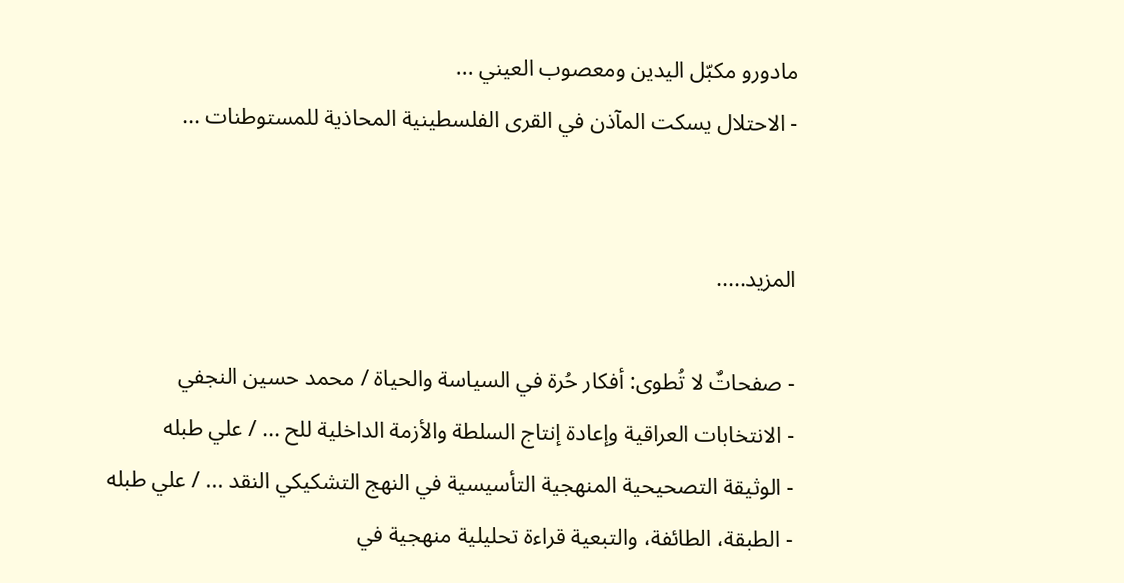مادورو مكبّل اليدين ومعصوب العيني ...
- الاحتلال يسكت المآذن في القرى الفلسطينية المحاذية للمستوطنات ...


المزيد.....

- صفحاتٌ لا تُطوى: أفكار حُرة في السياسة والحياة / محمد حسين النجفي
- الانتخابات العراقية وإعادة إنتاج السلطة والأزمة الداخلية للح ... / علي طبله
- الوثيقة التصحيحية المنهجية التأسيسية في النهج التشكيكي النقد ... / علي طبله
- الطبقة، الطائفة، والتبعية قراءة تحليلية منهجية في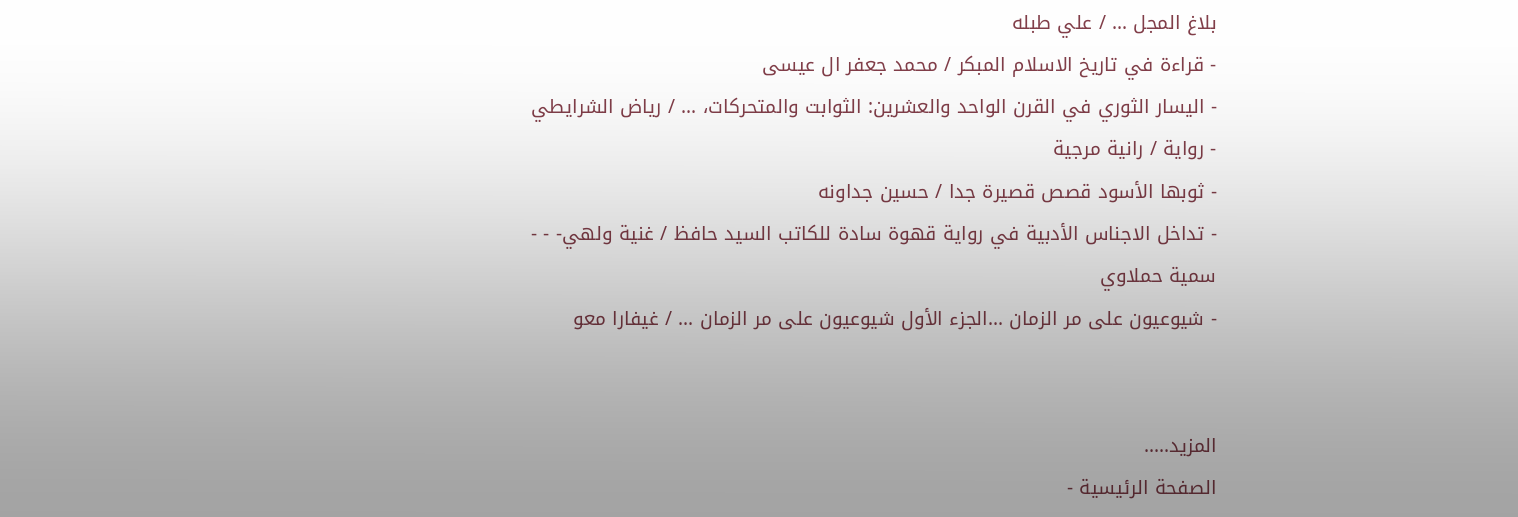بلاغ المجل ... / علي طبله
- قراءة في تاريخ الاسلام المبكر / محمد جعفر ال عيسى
- اليسار الثوري في القرن الواحد والعشرين: الثوابت والمتحركات، ... / رياض الشرايطي
- رواية / رانية مرجية
- ثوبها الأسود قصص قصيرة جدا / حسين جداونه
- تداخل الاجناس الأدبية في رواية قهوة سادة للكاتب السيد حافظ / غنية ولهي- - - سمية حملاوي
- شيوعيون على مر الزمان ...الجزء الأول شيوعيون على مر الزمان ... / غيفارا معو


المزيد.....
الصفحة الرئيسية -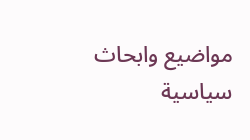مواضيع وابحاث سياسية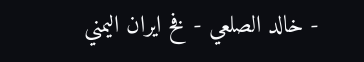- خالد الصلعي - فخ ايران اليمني